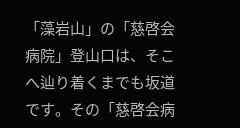「藻岩山」の「慈啓会病院」登山口は、そこへ辿り着くまでも坂道です。その「慈啓会病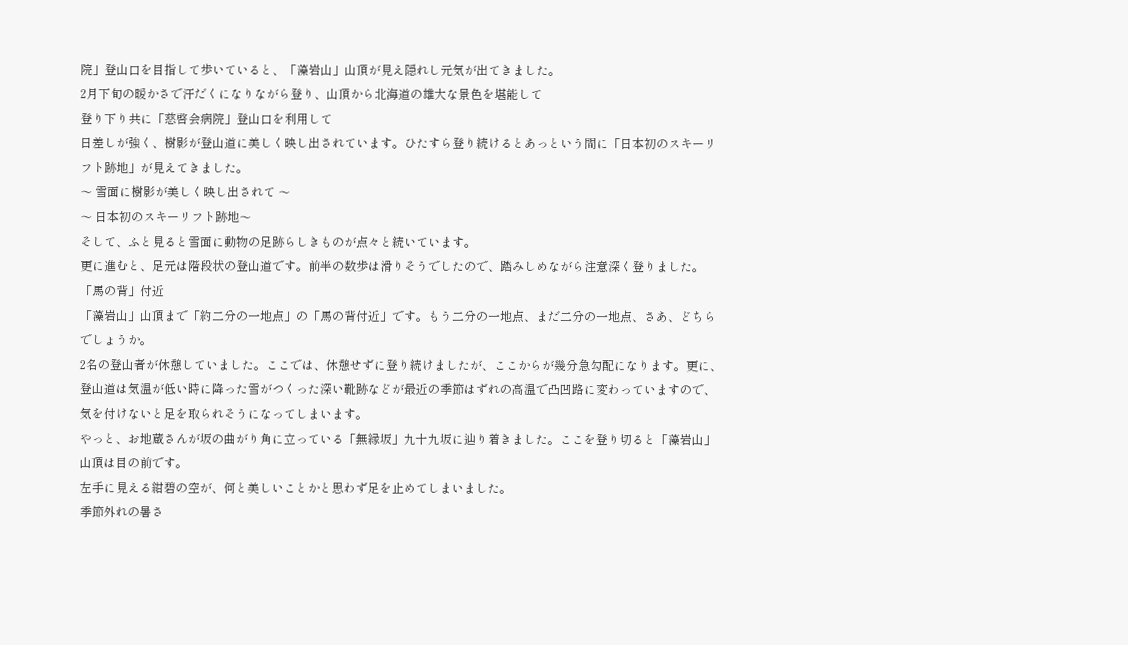院」登山口を目指して歩いていると、「藻岩山」山頂が見え隠れし元気が出てきました。
2月下旬の暖かさで汗だくになりながら登り、山頂から北海道の雄大な景色を堪能して
登り下り共に「慈啓会病院」登山口を利用して
日差しが強く、樹影が登山道に美しく映し出されています。ひたすら登り続けるとあっという間に「日本初のスキーリフト跡地」が見えてきました。
〜 雪面に樹影が美しく映し出されて 〜
〜 日本初のスキーリフト跡地〜
そして、ふと見ると雪面に動物の足跡らしきものが点々と続いています。
更に進むと、足元は階段状の登山道です。前半の数歩は滑りそうでしたので、踏みしめながら注意深く登りました。
「馬の背」付近
「藻岩山」山頂まで「約二分の一地点」の「馬の背付近」です。もう二分の一地点、まだ二分の一地点、さあ、どちらでしょうか。
2名の登山者が休憩していました。ここでは、休憩せずに登り続けましたが、ここからが幾分急勾配になります。更に、登山道は気温が低い時に降った雪がつくった深い靴跡などが最近の季節はずれの高温で凸凹路に変わっていますので、気を付けないと足を取られそうになってしまいます。
やっと、お地蔵さんが坂の曲がり角に立っている「無縁坂」九十九坂に辿り着きました。ここを登り切ると「藻岩山」山頂は目の前です。
左手に見える紺碧の空が、何と美しいことかと思わず足を止めてしまいました。
季節外れの暑さ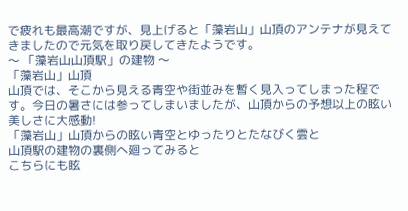で疲れも最高潮ですが、見上げると「藻岩山」山頂のアンテナが見えてきましたので元気を取り戻してきたようです。
〜 「藻岩山山頂駅」の建物 〜
「藻岩山」山頂
山頂では、そこから見える青空や街並みを暫く見入ってしまった程です。今日の暑さには参ってしまいましたが、山頂からの予想以上の眩い美しさに大感動!
「藻岩山」山頂からの眩い青空とゆったりとたなびく雲と
山頂駅の建物の裏側へ廻ってみると
こちらにも眩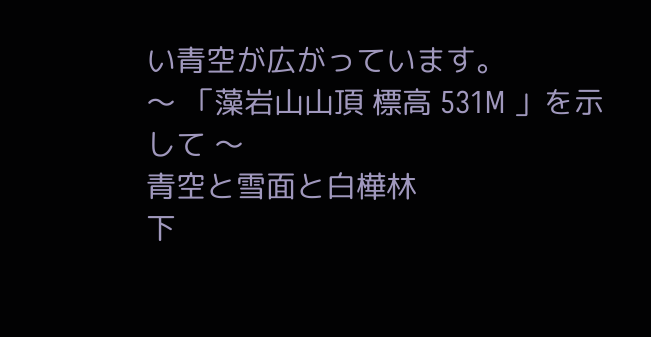い青空が広がっています。
〜 「藻岩山山頂 標高 531M 」を示して 〜
青空と雪面と白樺林
下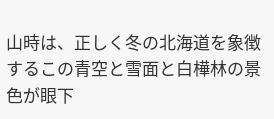山時は、正しく冬の北海道を象徴するこの青空と雪面と白樺林の景色が眼下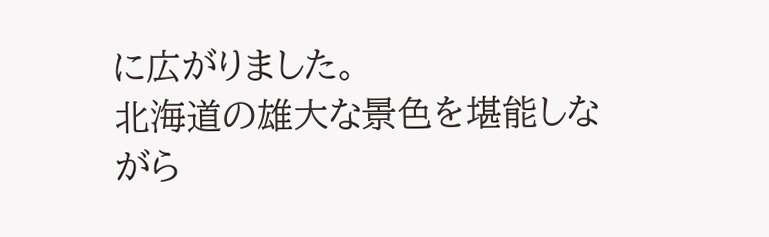に広がりました。
北海道の雄大な景色を堪能しながら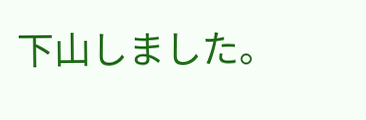下山しました。